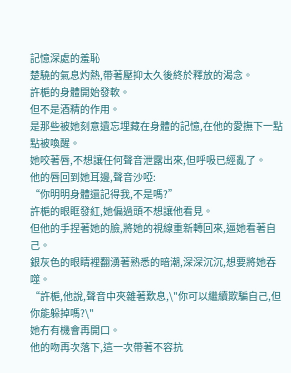記憶深處的羞恥
楚驍的氣息灼熱,帶著壓抑太久後終於釋放的渴念。
許梔的身體開始發軟。
但不是酒精的作用。
是那些被她刻意遺忘埋藏在身體的記憶,在他的愛撫下一點點被喚醒。
她咬著唇,不想讓任何聲音泄露出來,但呼吸已經亂了。
他的唇回到她耳邊,聲音沙啞:
“你明明身體還記得我,不是嗎?”
許梔的眼眶發紅,她偏過頭不想讓他看見。
但他的手捏著她的臉,將她的視線重新轉回來,逼她看著自己。
銀灰色的眼睛裡翻湧著熟悉的暗潮,深深沉沉,想要將她吞噬。
“許梔,他說,聲音中夾雜著歎息,\"你可以繼續欺騙自己,但你能躲掉嗎?\"
她冇有機會再開口。
他的吻再次落下,這一次帶著不容抗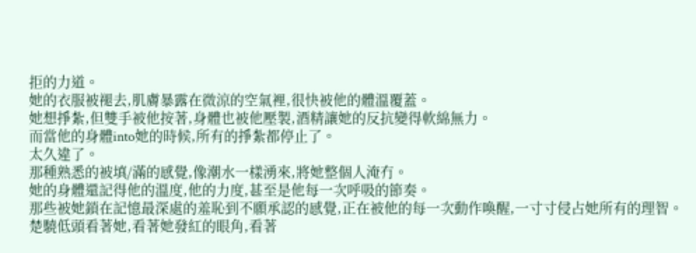拒的力道。
她的衣服被褪去,肌膚暴露在微涼的空氣裡,很快被他的體溫覆蓋。
她想掙紮,但雙手被他按著,身體也被他壓製,酒精讓她的反抗變得軟綿無力。
而當他的身體into她的時候,所有的掙紮都停止了。
太久違了。
那種熟悉的被填/滿的感覺,像潮水一樣湧來,將她整個人淹冇。
她的身體還記得他的溫度,他的力度,甚至是他每一次呼吸的節奏。
那些被她鎖在記憶最深處的羞恥到不願承認的感覺,正在被他的每一次動作喚醒,一寸寸侵占她所有的理智。
楚驍低頭看著她,看著她發紅的眼角,看著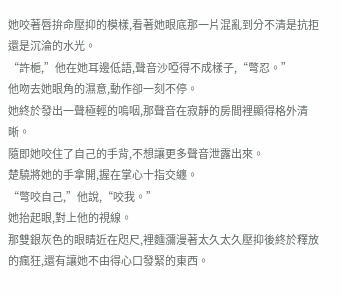她咬著唇拚命壓抑的模樣,看著她眼底那一片混亂到分不清是抗拒還是沉淪的水光。
“許梔,”他在她耳邊低語,聲音沙啞得不成樣子,“彆忍。”
他吻去她眼角的濕意,動作卻一刻不停。
她終於發出一聲極輕的嗚咽,那聲音在寂靜的房間裡顯得格外清晰。
隨即她咬住了自己的手背,不想讓更多聲音泄露出來。
楚驍將她的手拿開,握在掌心十指交纏。
“彆咬自己,”他說,“咬我。”
她抬起眼,對上他的視線。
那雙銀灰色的眼睛近在咫尺,裡麵瀰漫著太久太久壓抑後終於釋放的瘋狂,還有讓她不由得心口發緊的東西。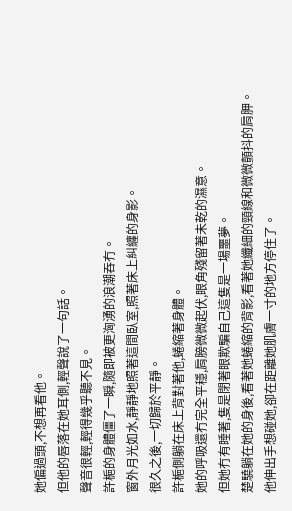她偏過頭,不想再看他。
但他的唇落在她耳側,輕聲說了一句話。
聲音很輕,輕得幾乎聽不見。
許梔的身體僵了一瞬,隨即被更洶湧的浪潮吞冇。
窗外月光如水,靜靜地照著這間臥室,照著床上糾纏的身影。
很久之後,一切歸於平靜。
許梔側躺在床上背對著他,蜷縮著身體。
她的呼吸還冇完全平穩,肩膀微微起伏,眼角殘留著未乾的濕意。
但她冇有睡著,隻是閉著眼欺騙自己這隻是一場噩夢。
楚驍躺在她的身後,看著她蜷縮的背影,看著她纖細的頸線和微微顫抖的肩胛。
他伸出手想碰她,卻在距離她肌膚一寸的地方停住了。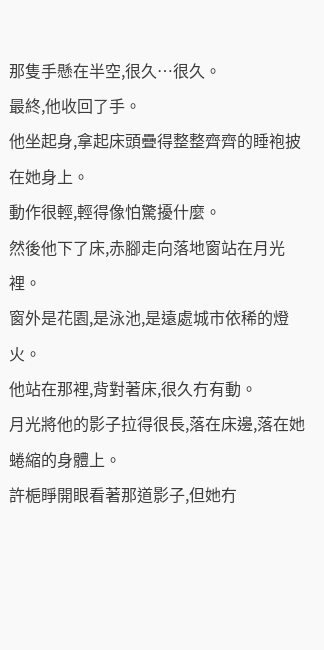那隻手懸在半空,很久…很久。
最終,他收回了手。
他坐起身,拿起床頭疊得整整齊齊的睡袍披在她身上。
動作很輕,輕得像怕驚擾什麼。
然後他下了床,赤腳走向落地窗站在月光裡。
窗外是花園,是泳池,是遠處城市依稀的燈火。
他站在那裡,背對著床,很久冇有動。
月光將他的影子拉得很長,落在床邊,落在她蜷縮的身體上。
許梔睜開眼看著那道影子,但她冇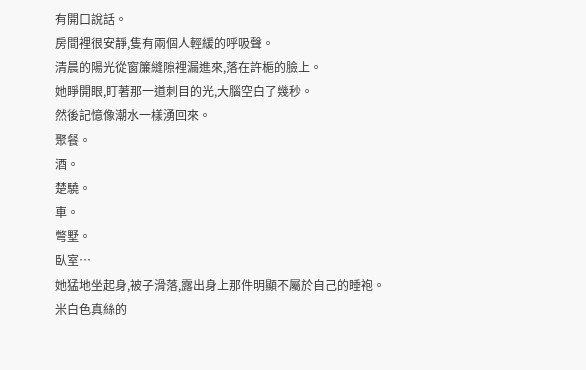有開口說話。
房間裡很安靜,隻有兩個人輕緩的呼吸聲。
清晨的陽光從窗簾縫隙裡漏進來,落在許梔的臉上。
她睜開眼,盯著那一道刺目的光,大腦空白了幾秒。
然後記憶像潮水一樣湧回來。
聚餐。
酒。
楚驍。
車。
彆墅。
臥室…
她猛地坐起身,被子滑落,露出身上那件明顯不屬於自己的睡袍。
米白色真絲的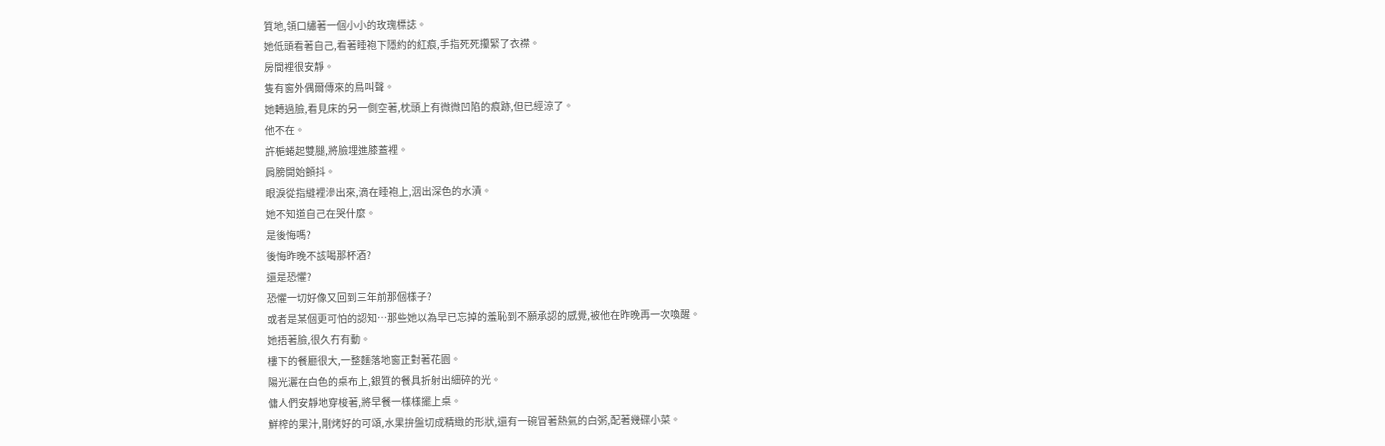質地,領口繡著一個小小的玫瑰標誌。
她低頭看著自己,看著睡袍下隱約的紅痕,手指死死攥緊了衣襟。
房間裡很安靜。
隻有窗外偶爾傳來的鳥叫聲。
她轉過臉,看見床的另一側空著,枕頭上有微微凹陷的痕跡,但已經涼了。
他不在。
許梔蜷起雙腿,將臉埋進膝蓋裡。
肩膀開始顫抖。
眼淚從指縫裡滲出來,滴在睡袍上,洇出深色的水漬。
她不知道自己在哭什麼。
是後悔嗎?
後悔昨晚不該喝那杯酒?
還是恐懼?
恐懼一切好像又回到三年前那個樣子?
或者是某個更可怕的認知…那些她以為早已忘掉的羞恥到不願承認的感覺,被他在昨晚再一次喚醒。
她捂著臉,很久冇有動。
樓下的餐廳很大,一整麵落地窗正對著花園。
陽光灑在白色的桌布上,銀質的餐具折射出細碎的光。
傭人們安靜地穿梭著,將早餐一樣樣擺上桌。
鮮榨的果汁,剛烤好的可頌,水果拚盤切成精緻的形狀,還有一碗冒著熱氣的白粥,配著幾碟小菜。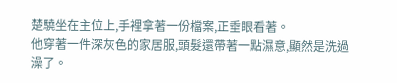楚驍坐在主位上,手裡拿著一份檔案,正垂眼看著。
他穿著一件深灰色的家居服,頭髮還帶著一點濕意,顯然是洗過澡了。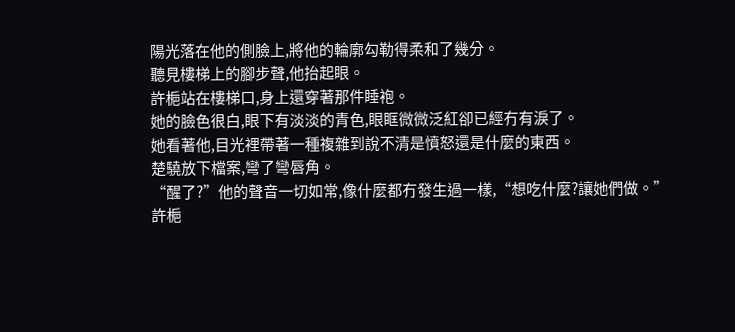陽光落在他的側臉上,將他的輪廓勾勒得柔和了幾分。
聽見樓梯上的腳步聲,他抬起眼。
許梔站在樓梯口,身上還穿著那件睡袍。
她的臉色很白,眼下有淡淡的青色,眼眶微微泛紅卻已經冇有淚了。
她看著他,目光裡帶著一種複雜到說不清是憤怒還是什麼的東西。
楚驍放下檔案,彎了彎唇角。
“醒了?”他的聲音一切如常,像什麼都冇發生過一樣,“想吃什麼?讓她們做。”
許梔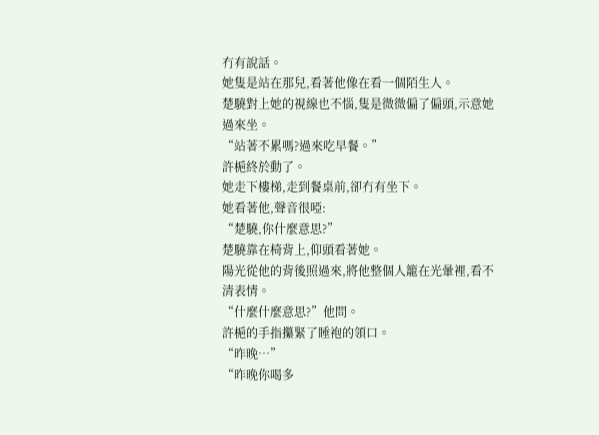冇有說話。
她隻是站在那兒,看著他像在看一個陌生人。
楚驍對上她的視線也不惱,隻是微微偏了偏頭,示意她過來坐。
“站著不累嗎?過來吃早餐。”
許梔終於動了。
她走下樓梯,走到餐桌前,卻冇有坐下。
她看著他,聲音很啞:
“楚驍,你什麼意思?”
楚驍靠在椅背上,仰頭看著她。
陽光從他的背後照過來,將他整個人籠在光暈裡,看不清表情。
“什麼什麼意思?”他問。
許梔的手指攥緊了睡袍的領口。
“昨晚…”
“昨晚你喝多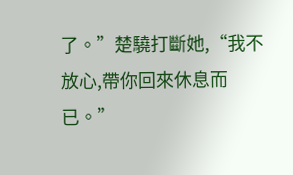了。”楚驍打斷她,“我不放心,帶你回來休息而已。”